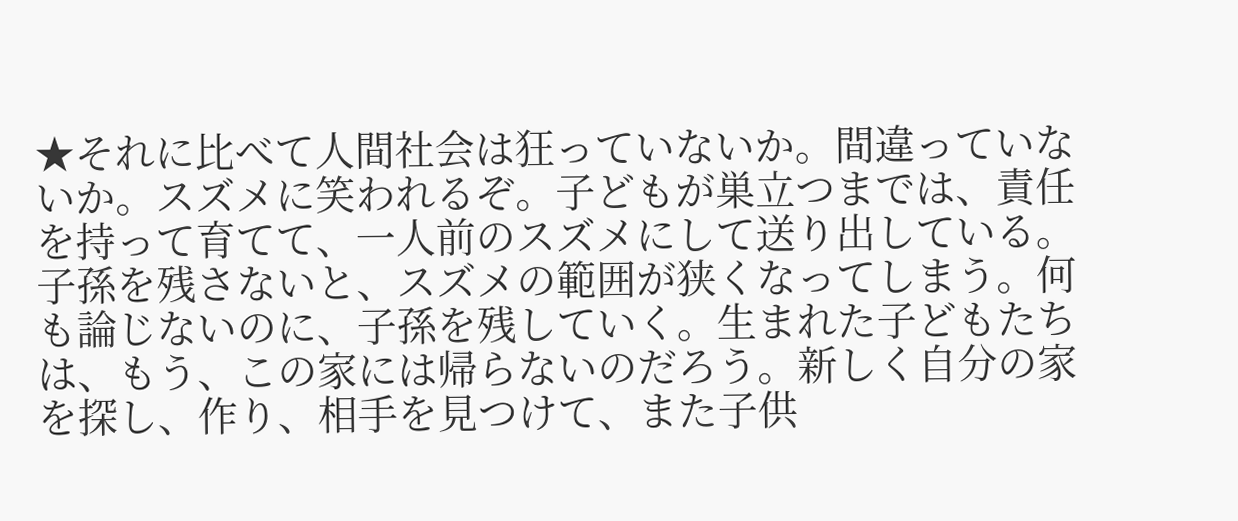★それに比べて人間社会は狂っていないか。間違っていないか。スズメに笑われるぞ。子どもが巣立つまでは、責任を持って育てて、一人前のスズメにして送り出している。子孫を残さないと、スズメの範囲が狭くなってしまう。何も論じないのに、子孫を残していく。生まれた子どもたちは、もう、この家には帰らないのだろう。新しく自分の家を探し、作り、相手を見つけて、また子供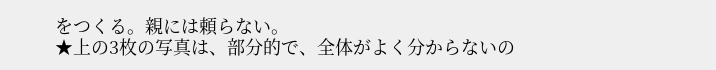をつくる。親には頼らない。
★上の3枚の写真は、部分的で、全体がよく分からないの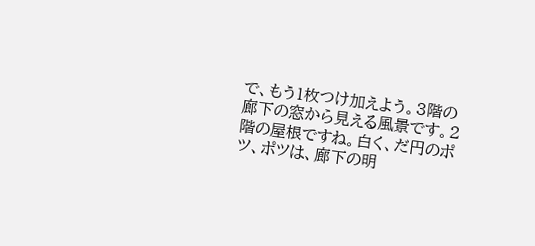で、もう1枚つけ加えよう。3階の廊下の窓から見える風景です。2階の屋根ですね。白く、だ円のポツ、ポツは、廊下の明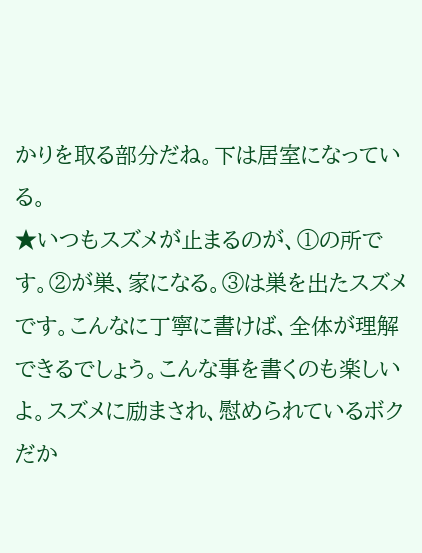かりを取る部分だね。下は居室になっている。
★いつもスズメが止まるのが、①の所です。②が巣、家になる。③は巣を出たスズメです。こんなに丁寧に書けば、全体が理解できるでしょう。こんな事を書くのも楽しいよ。スズメに励まされ、慰められているボクだか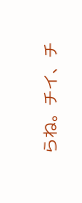らね。チイ、チ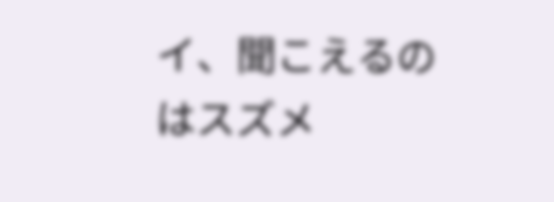イ、聞こえるのはスズメ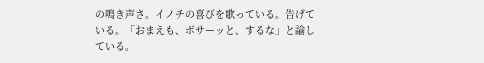の鳴き声さ。イノチの喜びを歌っている。告げている。「おまえも、ボサーッと、するな」と諭している。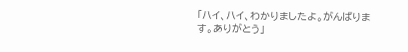「ハイ、ハイ、わかりましたよ。がんばります。ありがとう」